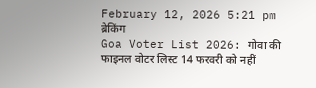February 12, 2026 5:21 pm
ब्रेकिंग
Goa Voter List 2026: गोवा की फाइनल वोटर लिस्ट 14 फरवरी को नहीं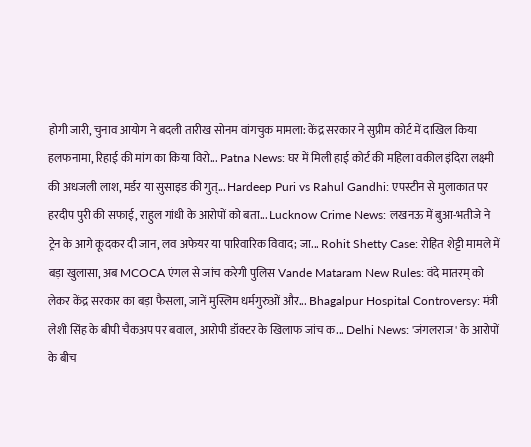होगी जारी, चुनाव आयोग ने बदली तारीख सोनम वांगचुक मामला: केंद्र सरकार ने सुप्रीम कोर्ट में दाखिल किया हलफनामा, रिहाई की मांग का किया विरो... Patna News: घर में मिली हाई कोर्ट की महिला वकील इंदिरा लक्ष्मी की अधजली लाश, मर्डर या सुसाइड की गुत्... Hardeep Puri vs Rahul Gandhi: एपस्टीन से मुलाकात पर हरदीप पुरी की सफाई, राहुल गांधी के आरोपों को बता... Lucknow Crime News: लखनऊ में बुआ-भतीजे ने ट्रेन के आगे कूदकर दी जान, लव अफेयर या पारिवारिक विवाद; जा... Rohit Shetty Case: रोहित शेट्टी मामले में बड़ा खुलासा, अब MCOCA एंगल से जांच करेगी पुलिस Vande Mataram New Rules: वंदे मातरम् को लेकर केंद्र सरकार का बड़ा फैसला, जानें मुस्लिम धर्मगुरुओं और... Bhagalpur Hospital Controversy: मंत्री लेशी सिंह के बीपी चैकअप पर बवाल, आरोपी डॉक्टर के खिलाफ जांच क... Delhi News: 'जंगलराज' के आरोपों के बीच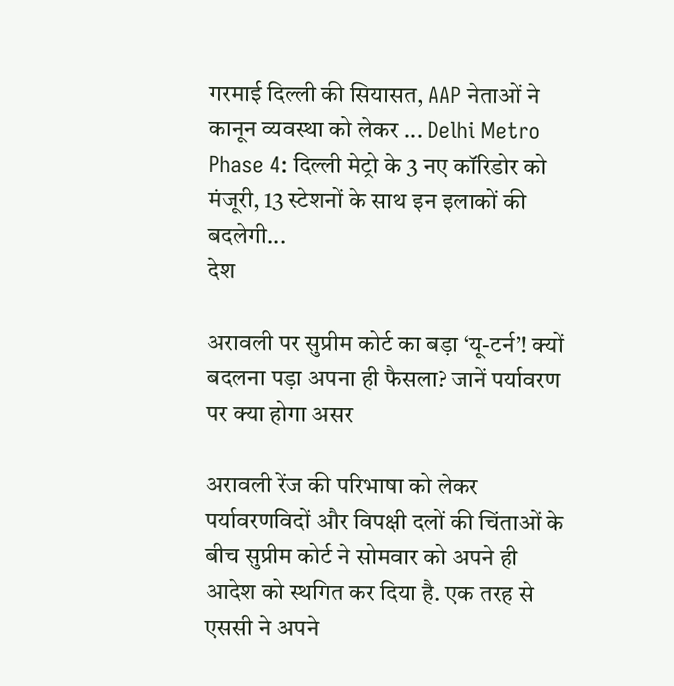गरमाई दिल्ली की सियासत, AAP नेताओं ने कानून व्यवस्था को लेकर ... Delhi Metro Phase 4: दिल्ली मेट्रो के 3 नए कॉरिडोर को मंजूरी, 13 स्टेशनों के साथ इन इलाकों की बदलेगी...
देश

अरावली पर सुप्रीम कोर्ट का बड़ा ‘यू-टर्न’! क्यों बदलना पड़ा अपना ही फैसला? जानें पर्यावरण पर क्या होगा असर

अरावली रेंज की परिभाषा को लेकर पर्यावरणविदों और विपक्षी दलों की चिंताओं के बीच सुप्रीम कोर्ट ने सोमवार को अपने ही आदेश को स्थगित कर दिया है. एक तरह से एससी ने अपने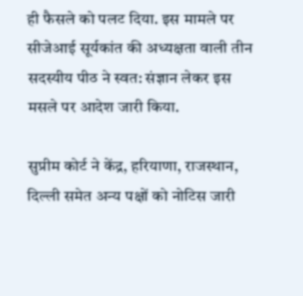ही फैसले को पलट दिया. इस मामले पर सीजेआई सूर्यकांत की अध्यक्षता वाली तीन सदस्यीय पीठ ने स्वत: संज्ञान लेकर इस मसले पर आदेश जारी किया.

सुप्रीम कोर्ट ने केंद्र, हरियाणा, राजस्थान, दिल्ली समेत अन्य पक्षों को नोटिस जारी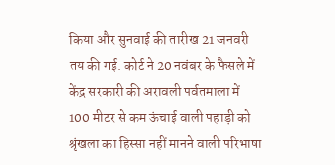किया और सुनवाई की तारीख 21 जनवरी तय की गई. कोर्ट ने 20 नवंबर के फैसले में केंद्र सरकारी की अरावली पर्वतमाला में 100 मीटर से कम ऊंचाई वाली पहाड़ी को श्रृंखला का हिस्सा नहीं मानने वाली परिभाषा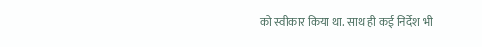को स्वीकार किया था. साथ ही कई निर्देश भी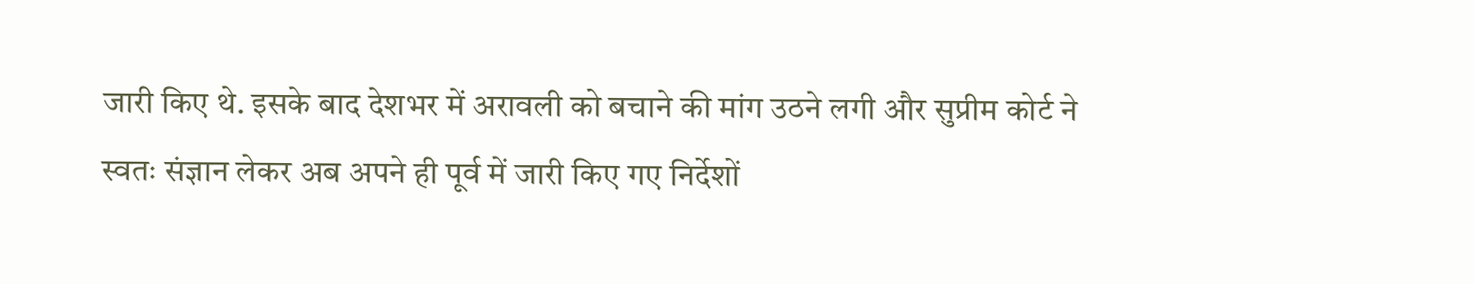जारी किए थे. इसके बाद देशभर में अरावली को बचाने की मांग उठने लगी और सुप्रीम कोर्ट ने स्वतः संज्ञान लेकर अब अपने ही पूर्व में जारी किए गए निर्देशों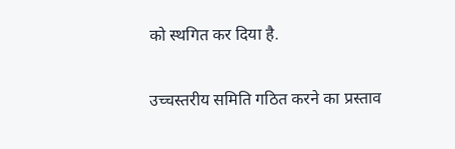को स्थगित कर दिया है.

उच्चस्तरीय समिति गठित करने का प्रस्ताव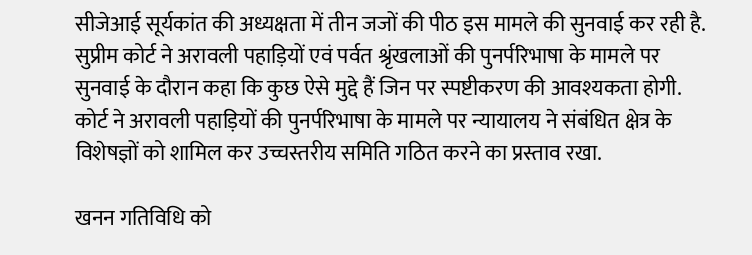सीजेआई सूर्यकांत की अध्यक्षता में तीन जजों की पीठ इस मामले की सुनवाई कर रही है. सुप्रीम कोर्ट ने अरावली पहाड़ियों एवं पर्वत श्रृंखलाओं की पुनर्परिभाषा के मामले पर सुनवाई के दौरान कहा कि कुछ ऐसे मुद्दे हैं जिन पर स्पष्टीकरण की आवश्यकता होगी. कोर्ट ने अरावली पहाड़ियों की पुनर्परिभाषा के मामले पर न्यायालय ने संबंधित क्षेत्र के विशेषज्ञों को शामिल कर उच्चस्तरीय समिति गठित करने का प्रस्ताव रखा.

खनन गतिविधि को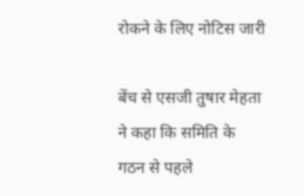रोकने के लिए नोटिस जारी

बेंच से एसजी तुषार मेहता ने कहा कि समिति के गठन से पहले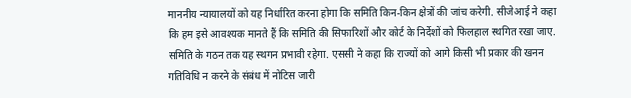माननीय न्यायालयों को यह निर्धारित करना होगा कि समिति किन-किन क्षेत्रों की जांच करेगी. सीजेआई ने कहा कि हम इसे आवश्यक मानते हैं कि समिति की सिफारिशों और कोर्ट के निर्देशों को फिलहाल स्थगित रखा जाए. समिति के गठन तक यह स्थगन प्रभावी रहेगा. एससी ने कहा कि राज्यों को आगे किसी भी प्रकार की खनन गतिविधि न करने के संबंध में नोटिस जारी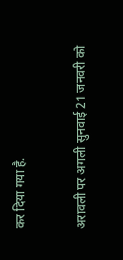कर दिया गया है.

अरावली पर अगली सुनवाई 21 जनवरी को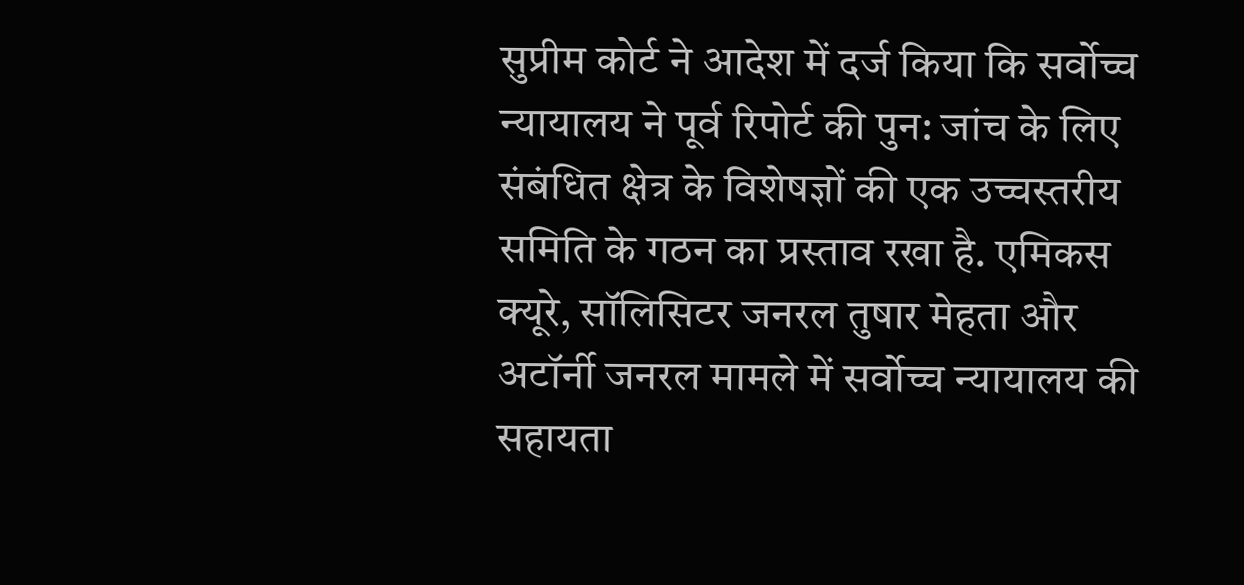सुप्रीम कोर्ट ने आदेश में दर्ज किया कि सर्वोच्च न्यायालय ने पूर्व रिपोर्ट की पुन: जांच के लिए संबंधित क्षेत्र के विशेषज्ञों की एक उच्चस्तरीय समिति के गठन का प्रस्ताव रखा है. एमिकस क्यूरे, सॉलिसिटर जनरल तुषार मेहता और अटॉर्नी जनरल मामले में सर्वोच्च न्यायालय की सहायता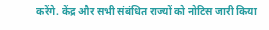करेंगे. केंद्र और सभी संबंधित राज्यों को नोटिस जारी किया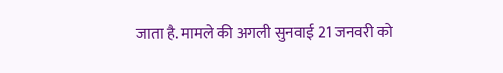जाता है. मामले की अगली सुनवाई 21 जनवरी को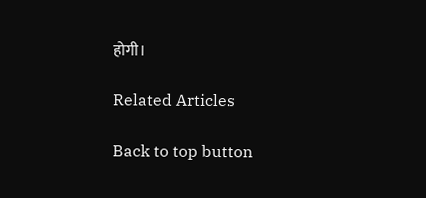होगी।

Related Articles

Back to top button